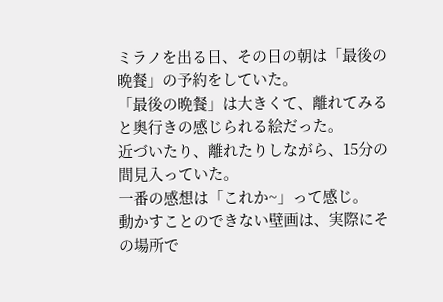ミラノを出る日、その日の朝は「最後の晩餐」の予約をしていた。
「最後の晩餐」は大きくて、離れてみると奥行きの感じられる絵だった。
近づいたり、離れたりしながら、15分の間見入っていた。
一番の感想は「これか~」って感じ。
動かすことのできない壁画は、実際にその場所で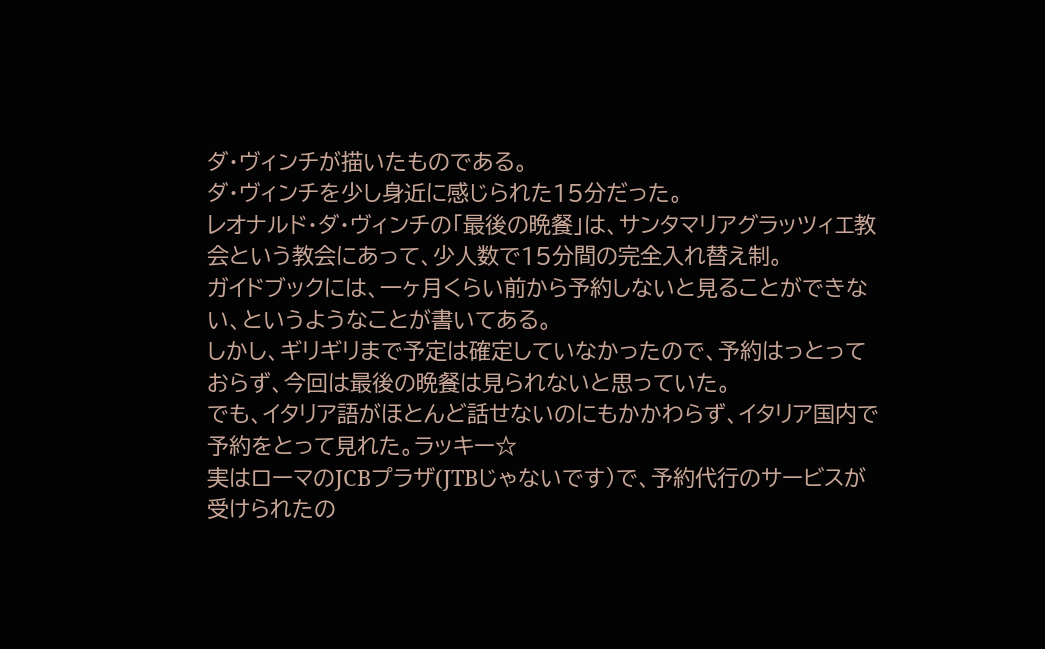ダ・ヴィンチが描いたものである。
ダ・ヴィンチを少し身近に感じられた15分だった。
レオナルド・ダ・ヴィンチの「最後の晩餐」は、サンタマリアグラッツィエ教会という教会にあって、少人数で15分間の完全入れ替え制。
ガイドブックには、一ヶ月くらい前から予約しないと見ることができない、というようなことが書いてある。
しかし、ギリギリまで予定は確定していなかったので、予約はっとっておらず、今回は最後の晩餐は見られないと思っていた。
でも、イタリア語がほとんど話せないのにもかかわらず、イタリア国内で予約をとって見れた。ラッキー☆
実はローマのJCBプラザ(JTBじゃないです)で、予約代行のサービスが受けられたの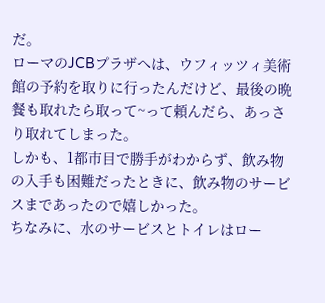だ。
ローマのJCBプラザへは、ウフィッツィ美術館の予約を取りに行ったんだけど、最後の晩餐も取れたら取って~って頼んだら、あっさり取れてしまった。
しかも、1都市目で勝手がわからず、飲み物の入手も困難だったときに、飲み物のサービスまであったので嬉しかった。
ちなみに、水のサービスとトイレはロー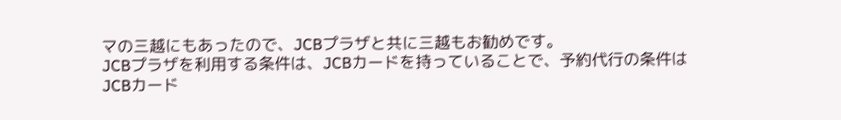マの三越にもあったので、JCBプラザと共に三越もお勧めです。
JCBプラザを利用する条件は、JCBカードを持っていることで、予約代行の条件はJCBカード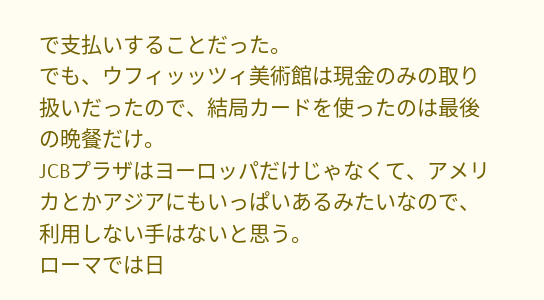で支払いすることだった。
でも、ウフィッッツィ美術館は現金のみの取り扱いだったので、結局カードを使ったのは最後の晩餐だけ。
JCBプラザはヨーロッパだけじゃなくて、アメリカとかアジアにもいっぱいあるみたいなので、利用しない手はないと思う。
ローマでは日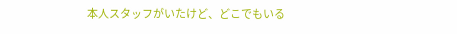本人スタッフがいたけど、どこでもいる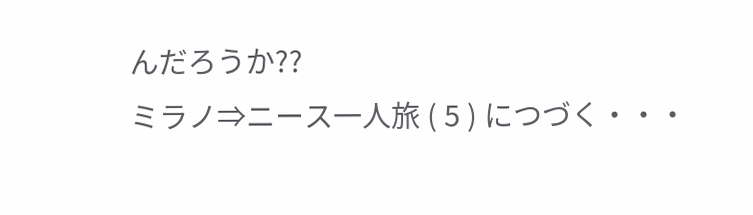んだろうか??
ミラノ⇒ニース一人旅 ( 5 ) につづく・・・